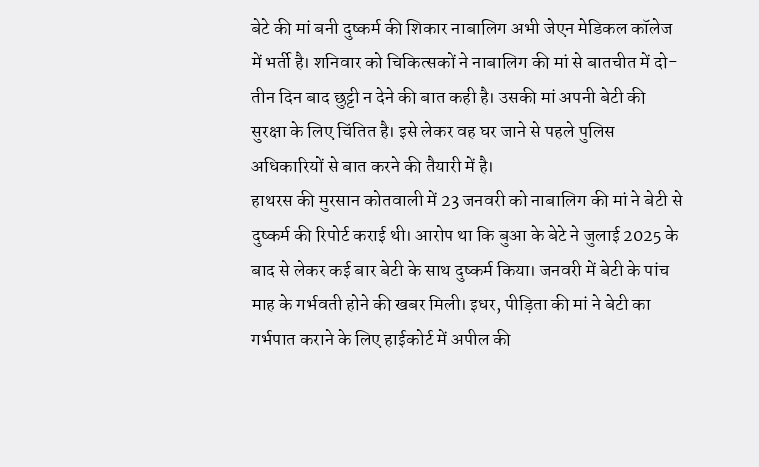बेटे की मां बनी दुष्कर्म की शिकार नाबालिग अभी जेएन मेडिकल कॉलेज में भर्ती है। शनिवार को चिकित्सकों ने नाबालिग की मां से बातचीत में दो-तीन दिन बाद छुट्टी न देने की बात कही है। उसकी मां अपनी बेटी की सुरक्षा के लिए चिंतित है। इसे लेकर वह घर जाने से पहले पुलिस अधिकारियों से बात करने की तैयारी में है।
हाथरस की मुरसान कोतवाली में 23 जनवरी को नाबालिग की मां ने बेटी से दुष्कर्म की रिपोर्ट कराई थी। आरोप था कि बुआ के बेटे ने जुलाई 2025 के बाद से लेकर कई बार बेटी के साथ दुष्कर्म किया। जनवरी में बेटी के पांच माह के गर्भवती होने की खबर मिली। इधर, पीड़िता की मां ने बेटी का गर्भपात कराने के लिए हाईकोर्ट में अपील की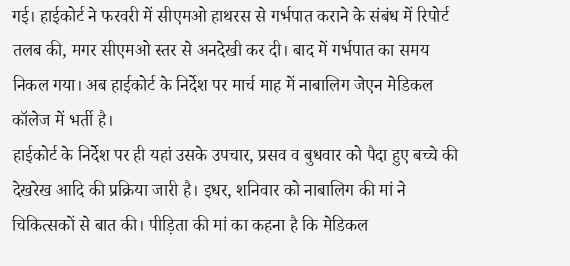गई। हाईकोर्ट ने फरवरी में सीएमओ हाथरस से गर्भपात कराने के संबंध में रिपोर्ट तलब की, मगर सीएमओ स्तर से अनदेखी कर दी। बाद में गर्भपात का समय निकल गया। अब हाईकोर्ट के निर्देश पर मार्च माह में नाबालिग जेएन मेडिकल कॉलेज में भर्ती है।
हाईकोर्ट के निर्देश पर ही यहां उसके उपचार, प्रसव व बुधवार को पैदा हुए बच्चे की देखरेख आदि की प्रक्रिया जारी है। इधर, शनिवार को नाबालिग की मां ने चिकित्सकों से बात की। पीड़िता की मां का कहना है कि मेडिकल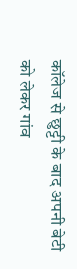कॉलेज से छुट्टी के बाद अपनी बेटी को लेकर गांव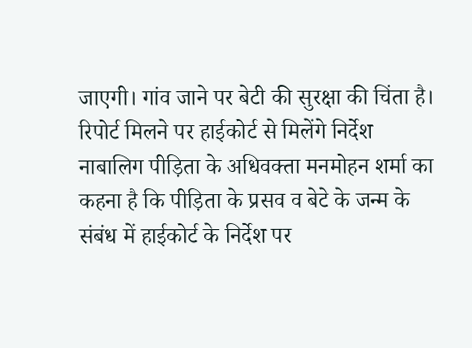जाएगी। गांव जाने पर बेटी की सुरक्षा की चिंता है।
रिपोर्ट मिलने पर हाईकोर्ट से मिलेंगे निर्देश
नाबालिग पीड़िता के अधिवक्ता मनमोहन शर्मा का कहना है कि पीड़िता के प्रसव व बेटे के जन्म के संबंध में हाईकोर्ट के निर्देश पर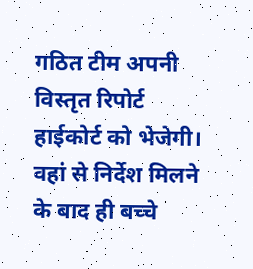गठित टीम अपनी विस्तृत रिपोर्ट हाईकोर्ट को भेजेगी। वहां से निर्देश मिलने के बाद ही बच्चे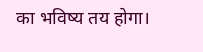का भविष्य तय होगा।